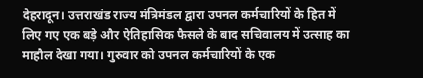देहरादून। उत्तराखंड राज्य मंत्रिमंडल द्वारा उपनल कर्मचारियों के हित में लिए गए एक बड़े और ऐतिहासिक फैसले के बाद सचिवालय में उत्साह का माहौल देखा गया। गुरुवार को उपनल कर्मचारियों के एक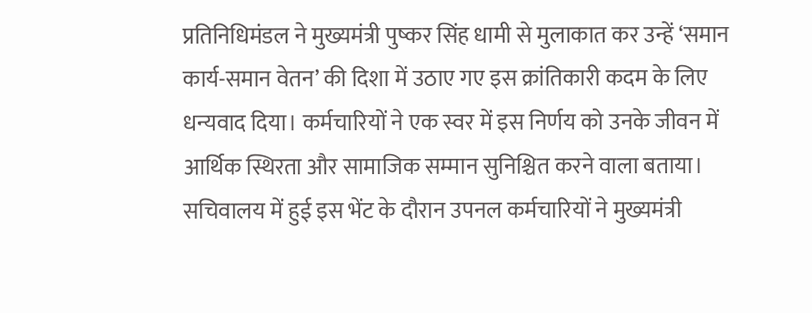प्रतिनिधिमंडल ने मुख्यमंत्री पुष्कर सिंह धामी से मुलाकात कर उन्हें ‘समान कार्य-समान वेतन’ की दिशा में उठाए गए इस क्रांतिकारी कदम के लिए धन्यवाद दिया। कर्मचारियों ने एक स्वर में इस निर्णय को उनके जीवन में आर्थिक स्थिरता और सामाजिक सम्मान सुनिश्चित करने वाला बताया।
सचिवालय में हुई इस भेंट के दौरान उपनल कर्मचारियों ने मुख्यमंत्री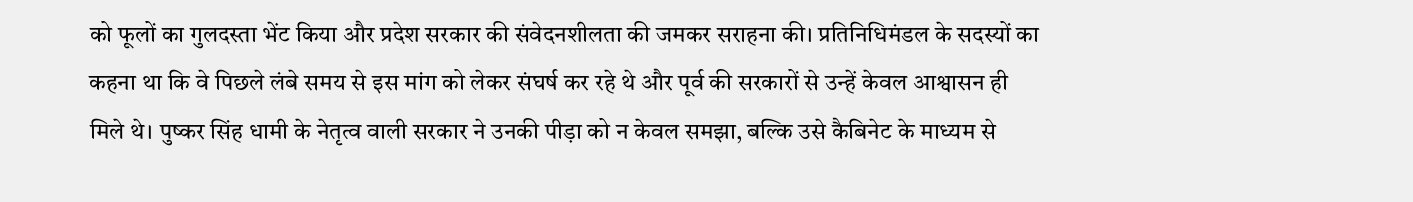को फूलों का गुलदस्ता भेंट किया और प्रदेश सरकार की संवेदनशीलता की जमकर सराहना की। प्रतिनिधिमंडल के सदस्यों का कहना था कि वे पिछले लंबे समय से इस मांग को लेकर संघर्ष कर रहे थे और पूर्व की सरकारों से उन्हें केवल आश्वासन ही मिले थे। पुष्कर सिंह धामी के नेतृत्व वाली सरकार ने उनकी पीड़ा को न केवल समझा, बल्कि उसे कैबिनेट के माध्यम से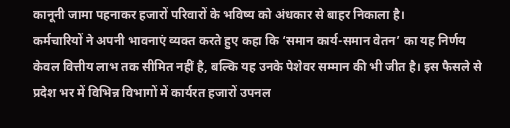कानूनी जामा पहनाकर हजारों परिवारों के भविष्य को अंधकार से बाहर निकाला है।
कर्मचारियों ने अपनी भावनाएं व्यक्त करते हुए कहा कि ‘समान कार्य-समान वेतन’ का यह निर्णय केवल वित्तीय लाभ तक सीमित नहीं है, बल्कि यह उनके पेशेवर सम्मान की भी जीत है। इस फैसले से प्रदेश भर में विभिन्न विभागों में कार्यरत हजारों उपनल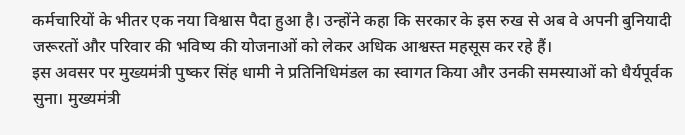कर्मचारियों के भीतर एक नया विश्वास पैदा हुआ है। उन्होंने कहा कि सरकार के इस रुख से अब वे अपनी बुनियादी जरूरतों और परिवार की भविष्य की योजनाओं को लेकर अधिक आश्वस्त महसूस कर रहे हैं।
इस अवसर पर मुख्यमंत्री पुष्कर सिंह धामी ने प्रतिनिधिमंडल का स्वागत किया और उनकी समस्याओं को धैर्यपूर्वक सुना। मुख्यमंत्री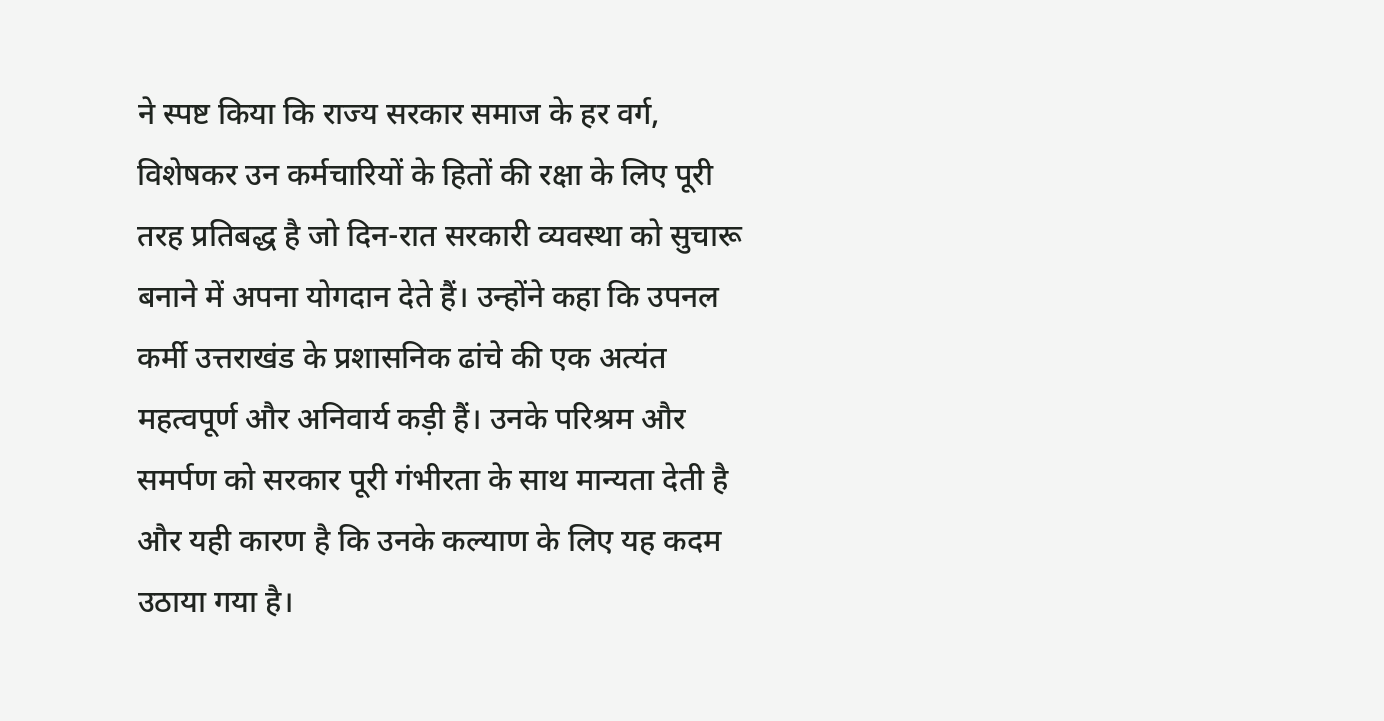ने स्पष्ट किया कि राज्य सरकार समाज के हर वर्ग, विशेषकर उन कर्मचारियों के हितों की रक्षा के लिए पूरी तरह प्रतिबद्ध है जो दिन-रात सरकारी व्यवस्था को सुचारू बनाने में अपना योगदान देते हैं। उन्होंने कहा कि उपनल कर्मी उत्तराखंड के प्रशासनिक ढांचे की एक अत्यंत महत्वपूर्ण और अनिवार्य कड़ी हैं। उनके परिश्रम और समर्पण को सरकार पूरी गंभीरता के साथ मान्यता देती है और यही कारण है कि उनके कल्याण के लिए यह कदम उठाया गया है।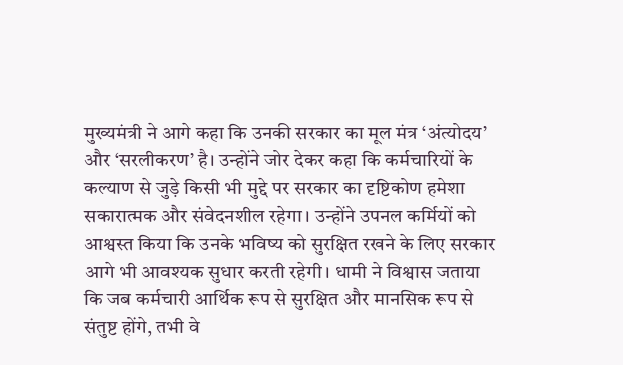मुख्यमंत्री ने आगे कहा कि उनकी सरकार का मूल मंत्र ‘अंत्योदय’ और ‘सरलीकरण’ है। उन्होंने जोर देकर कहा कि कर्मचारियों के कल्याण से जुड़े किसी भी मुद्दे पर सरकार का दृष्टिकोण हमेशा सकारात्मक और संवेदनशील रहेगा। उन्होंने उपनल कर्मियों को आश्वस्त किया कि उनके भविष्य को सुरक्षित रखने के लिए सरकार आगे भी आवश्यक सुधार करती रहेगी। धामी ने विश्वास जताया कि जब कर्मचारी आर्थिक रूप से सुरक्षित और मानसिक रूप से संतुष्ट होंगे, तभी वे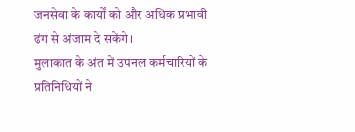जनसेवा के कार्यों को और अधिक प्रभावी ढंग से अंजाम दे सकेंगे।
मुलाकात के अंत में उपनल कर्मचारियों के प्रतिनिधियों ने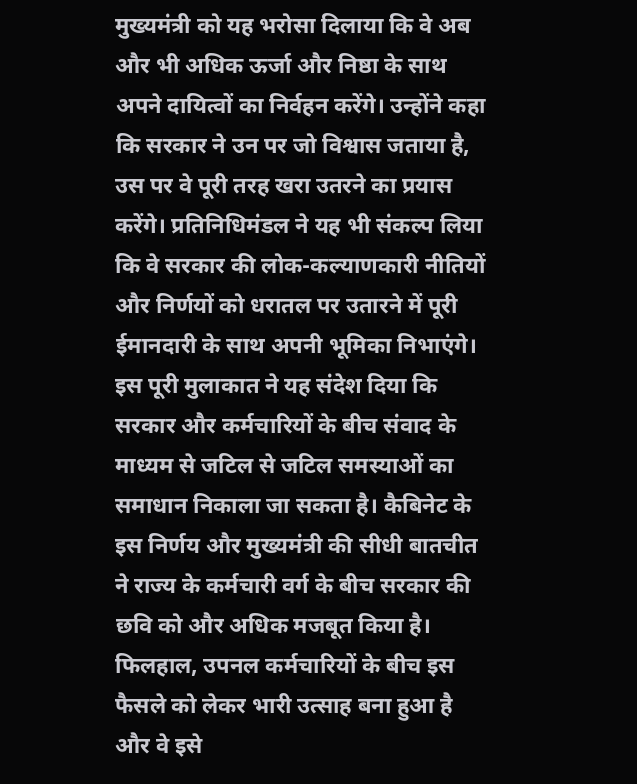मुख्यमंत्री को यह भरोसा दिलाया कि वे अब और भी अधिक ऊर्जा और निष्ठा के साथ अपने दायित्वों का निर्वहन करेंगे। उन्होंने कहा कि सरकार ने उन पर जो विश्वास जताया है, उस पर वे पूरी तरह खरा उतरने का प्रयास करेंगे। प्रतिनिधिमंडल ने यह भी संकल्प लिया कि वे सरकार की लोक-कल्याणकारी नीतियों और निर्णयों को धरातल पर उतारने में पूरी ईमानदारी के साथ अपनी भूमिका निभाएंगे।
इस पूरी मुलाकात ने यह संदेश दिया कि सरकार और कर्मचारियों के बीच संवाद के माध्यम से जटिल से जटिल समस्याओं का समाधान निकाला जा सकता है। कैबिनेट के इस निर्णय और मुख्यमंत्री की सीधी बातचीत ने राज्य के कर्मचारी वर्ग के बीच सरकार की छवि को और अधिक मजबूत किया है। फिलहाल, उपनल कर्मचारियों के बीच इस फैसले को लेकर भारी उत्साह बना हुआ है और वे इसे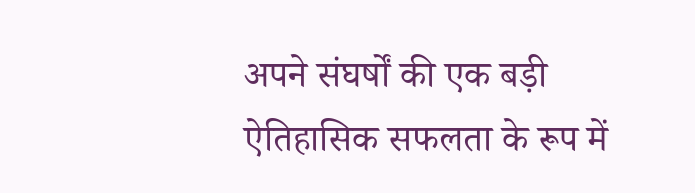अपने संघर्षों की एक बड़ी ऐतिहासिक सफलता के रूप में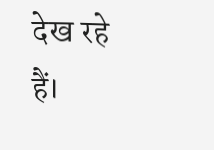देख रहे हैं।